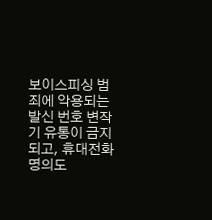보이스피싱 범죄에 악용되는 발신 번호 변작기 유통이 금지되고, 휴대전화 명의도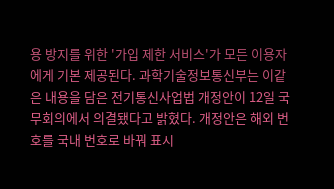용 방지를 위한 '가입 제한 서비스'가 모든 이용자에게 기본 제공된다. 과학기술정보통신부는 이같은 내용을 담은 전기통신사업법 개정안이 12일 국무회의에서 의결됐다고 밝혔다. 개정안은 해외 번호를 국내 번호로 바꿔 표시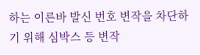하는 이른바 발신 번호 변작을 차단하기 위해 심박스 등 변작